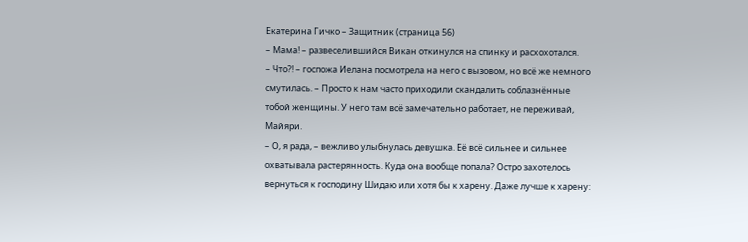Екатерина Гичко – Защитник (страница 56)
– Мама! – развеселившийся Викан откинулся на спинку и расхохотался.
– Что?! – госпожа Иелана посмотрела на него с вызовом, но всё же немного смутилась. – Просто к нам часто приходили скандалить соблазнённые тобой женщины. У него там всё замечательно работает, не переживай, Майяри.
– О, я рада, – вежливо улыбнулась девушка. Её всё сильнее и сильнее охватывала растерянность. Куда она вообще попала? Остро захотелось вернуться к господину Шидаю или хотя бы к харену. Даже лучше к харену: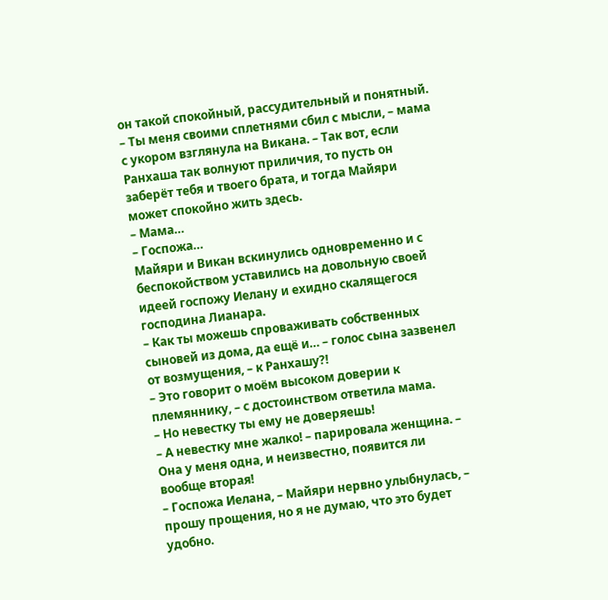он такой спокойный, рассудительный и понятный.
– Ты меня своими сплетнями сбил с мысли, – мама с укором взглянула на Викана. – Так вот, если Ранхаша так волнуют приличия, то пусть он заберёт тебя и твоего брата, и тогда Майяри может спокойно жить здесь.
– Мама…
– Госпожа…
Майяри и Викан вскинулись одновременно и с беспокойством уставились на довольную своей идеей госпожу Иелану и ехидно скалящегося господина Лианара.
– Как ты можешь спроваживать собственных сыновей из дома, да ещё и… – голос сына зазвенел от возмущения, – к Ранхашу?!
– Это говорит о моём высоком доверии к племяннику, – с достоинством ответила мама.
– Но невестку ты ему не доверяешь!
– А невестку мне жалко! – парировала женщина. – Она у меня одна, и неизвестно, появится ли вообще вторая!
– Госпожа Иелана, – Майяри нервно улыбнулась, – прошу прощения, но я не думаю, что это будет удобно.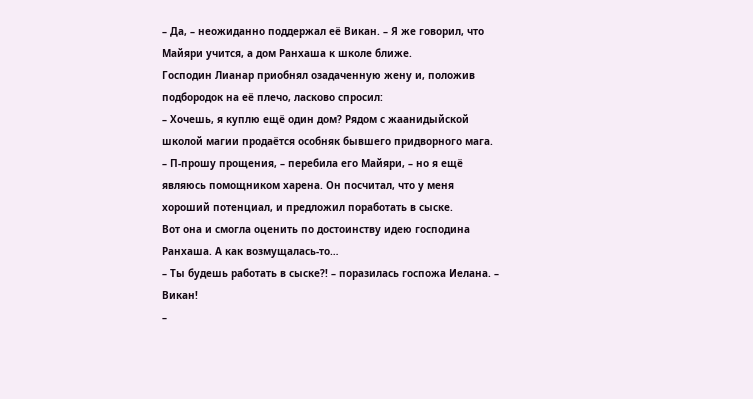– Да, – неожиданно поддержал её Викан. – Я же говорил, что Майяри учится, а дом Ранхаша к школе ближе.
Господин Лианар приобнял озадаченную жену и, положив подбородок на её плечо, ласково спросил:
– Хочешь, я куплю ещё один дом? Рядом с жаанидыйской школой магии продаётся особняк бывшего придворного мага.
– П-прошу прощения, – перебила его Майяри, – но я ещё являюсь помощником харена. Он посчитал, что у меня хороший потенциал, и предложил поработать в сыске.
Вот она и смогла оценить по достоинству идею господина Ранхаша. А как возмущалась-то…
– Ты будешь работать в сыске?! – поразилась госпожа Иелана. – Викан!
–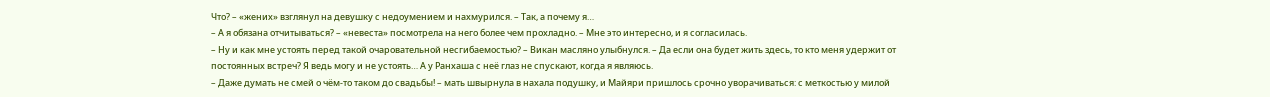Что? – «жених» взглянул на девушку с недоумением и нахмурился. – Так, а почему я…
– А я обязана отчитываться? – «невеста» посмотрела на него более чем прохладно. – Мне это интересно, и я согласилась.
– Ну и как мне устоять перед такой очаровательной несгибаемостью? – Викан масляно улыбнулся. – Да если она будет жить здесь, то кто меня удержит от постоянных встреч? Я ведь могу и не устоять… А у Ранхаша с неё глаз не спускают, когда я являюсь.
– Даже думать не смей о чём-то таком до свадьбы! – мать швырнула в нахала подушку, и Майяри пришлось срочно уворачиваться: с меткостью у милой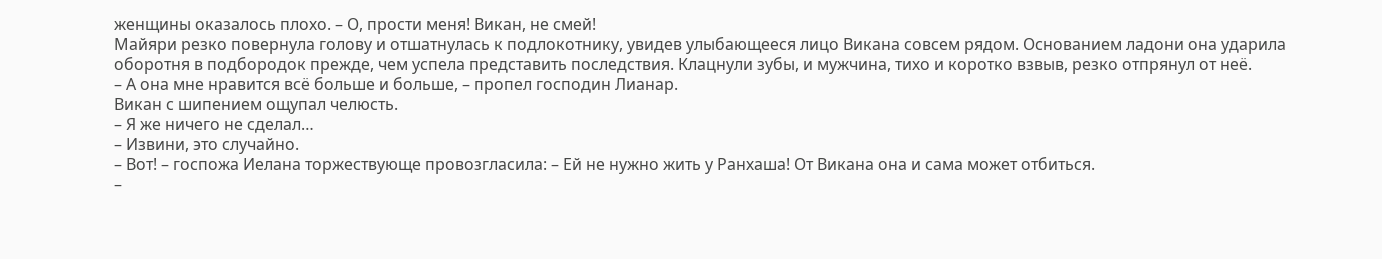женщины оказалось плохо. – О, прости меня! Викан, не смей!
Майяри резко повернула голову и отшатнулась к подлокотнику, увидев улыбающееся лицо Викана совсем рядом. Основанием ладони она ударила оборотня в подбородок прежде, чем успела представить последствия. Клацнули зубы, и мужчина, тихо и коротко взвыв, резко отпрянул от неё.
– А она мне нравится всё больше и больше, – пропел господин Лианар.
Викан с шипением ощупал челюсть.
– Я же ничего не сделал…
– Извини, это случайно.
– Вот! – госпожа Иелана торжествующе провозгласила: – Ей не нужно жить у Ранхаша! От Викана она и сама может отбиться.
–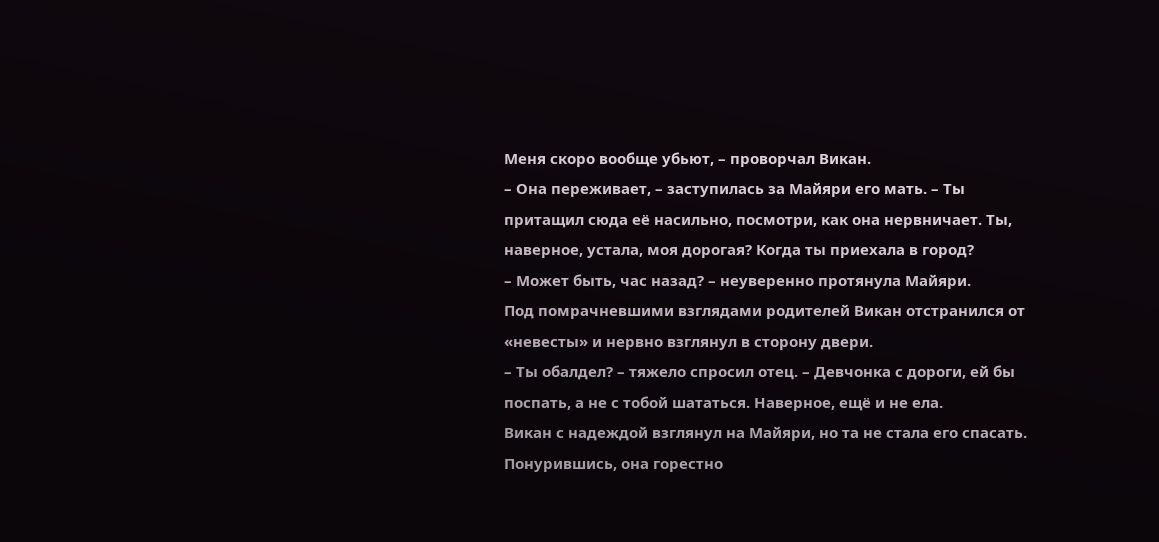Меня скоро вообще убьют, – проворчал Викан.
– Она переживает, – заступилась за Майяри его мать. – Ты притащил сюда её насильно, посмотри, как она нервничает. Ты, наверное, устала, моя дорогая? Когда ты приехала в город?
– Может быть, час назад? – неуверенно протянула Майяри.
Под помрачневшими взглядами родителей Викан отстранился от «невесты» и нервно взглянул в сторону двери.
– Ты обалдел? – тяжело спросил отец. – Девчонка с дороги, ей бы поспать, а не с тобой шататься. Наверное, ещё и не ела.
Викан с надеждой взглянул на Майяри, но та не стала его спасать. Понурившись, она горестно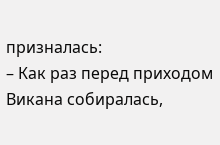призналась:
– Как раз перед приходом Викана собиралась,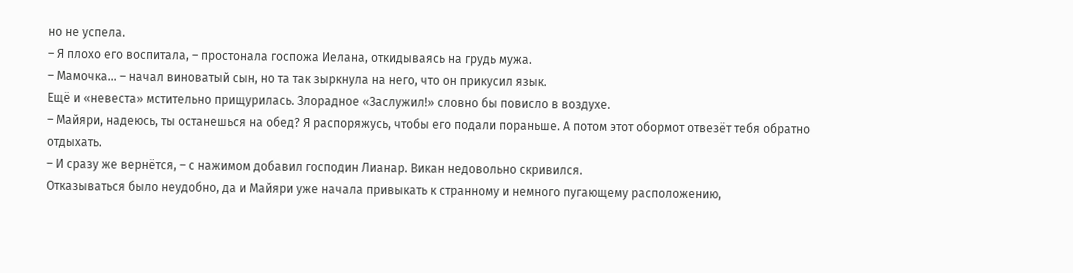но не успела.
– Я плохо его воспитала, – простонала госпожа Иелана, откидываясь на грудь мужа.
– Мамочка… – начал виноватый сын, но та так зыркнула на него, что он прикусил язык.
Ещё и «невеста» мстительно прищурилась. Злорадное «Заслужил!» словно бы повисло в воздухе.
– Майяри, надеюсь, ты останешься на обед? Я распоряжусь, чтобы его подали пораньше. А потом этот обормот отвезёт тебя обратно отдыхать.
– И сразу же вернётся, – с нажимом добавил господин Лианар. Викан недовольно скривился.
Отказываться было неудобно, да и Майяри уже начала привыкать к странному и немного пугающему расположению,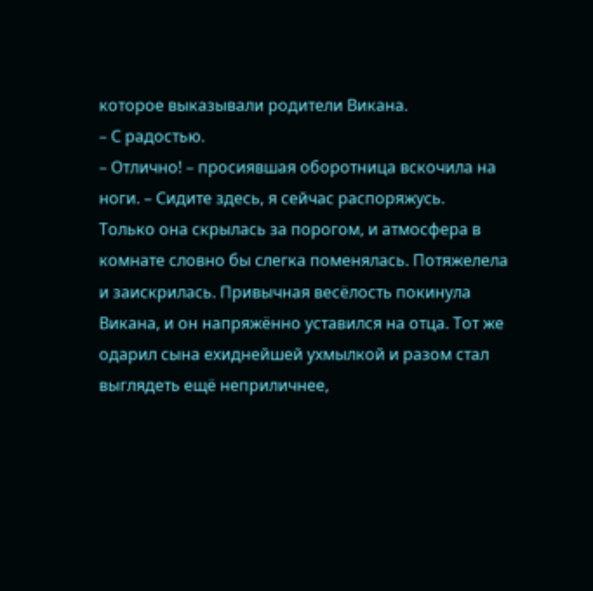которое выказывали родители Викана.
– С радостью.
– Отлично! – просиявшая оборотница вскочила на ноги. – Сидите здесь, я сейчас распоряжусь.
Только она скрылась за порогом, и атмосфера в комнате словно бы слегка поменялась. Потяжелела и заискрилась. Привычная весёлость покинула Викана, и он напряжённо уставился на отца. Тот же одарил сына ехиднейшей ухмылкой и разом стал выглядеть ещё неприличнее,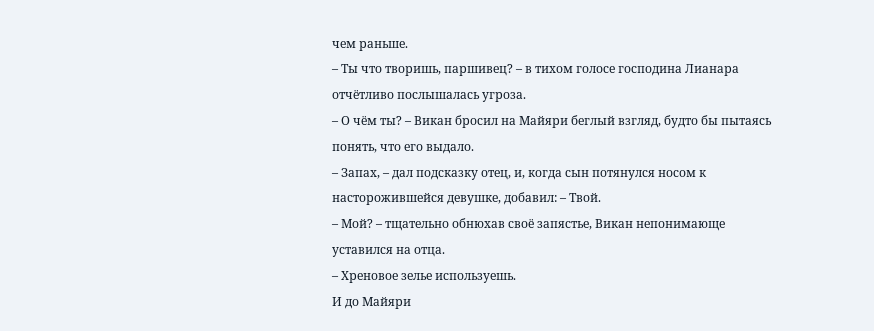чем раньше.
– Ты что творишь, паршивец? – в тихом голосе господина Лианара отчётливо послышалась угроза.
– О чём ты? – Викан бросил на Майяри беглый взгляд, будто бы пытаясь понять, что его выдало.
– Запах, – дал подсказку отец, и, когда сын потянулся носом к насторожившейся девушке, добавил: – Твой.
– Мой? – тщательно обнюхав своё запястье, Викан непонимающе уставился на отца.
– Хреновое зелье используешь.
И до Майяри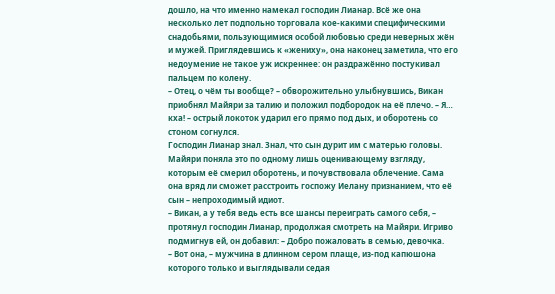дошло, на что именно намекал господин Лианар. Всё же она несколько лет подпольно торговала кое-какими специфическими снадобьями, пользующимися особой любовью среди неверных жён и мужей. Приглядевшись к «жениху», она наконец заметила, что его недоумение не такое уж искреннее: он раздражённо постукивал пальцем по колену.
– Отец, о чём ты вообще? – обворожительно улыбнувшись, Викан приобнял Майяри за талию и положил подбородок на её плечо. – Я… кха! – острый локоток ударил его прямо под дых, и оборотень со стоном согнулся.
Господин Лианар знал. Знал, что сын дурит им с матерью головы. Майяри поняла это по одному лишь оценивающему взгляду, которым её смерил оборотень, и почувствовала облечение. Сама она вряд ли сможет расстроить госпожу Иелану признанием, что её сын – непроходимый идиот.
– Викан, а у тебя ведь есть все шансы переиграть самого себя, – протянул господин Лианар, продолжая смотреть на Майяри. Игриво подмигнув ей, он добавил: – Добро пожаловать в семью, девочка.
– Вот она, – мужчина в длинном сером плаще, из-под капюшона которого только и выглядывали седая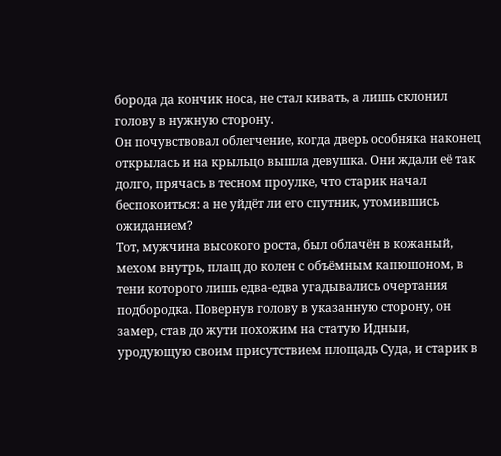борода да кончик носа, не стал кивать, а лишь склонил голову в нужную сторону.
Он почувствовал облегчение, когда дверь особняка наконец открылась и на крыльцо вышла девушка. Они ждали её так долго, прячась в тесном проулке, что старик начал беспокоиться: а не уйдёт ли его спутник, утомившись ожиданием?
Тот, мужчина высокого роста, был облачён в кожаный, мехом внутрь, плащ до колен с объёмным капюшоном, в тени которого лишь едва-едва угадывались очертания подбородка. Повернув голову в указанную сторону, он замер, став до жути похожим на статую Идныи, уродующую своим присутствием площадь Суда, и старик в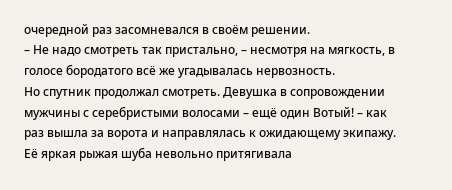очередной раз засомневался в своём решении.
– Не надо смотреть так пристально, – несмотря на мягкость, в голосе бородатого всё же угадывалась нервозность.
Но спутник продолжал смотреть. Девушка в сопровождении мужчины с серебристыми волосами – ещё один Вотый! – как раз вышла за ворота и направлялась к ожидающему экипажу. Её яркая рыжая шуба невольно притягивала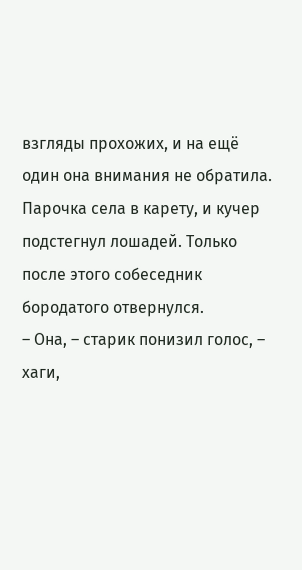взгляды прохожих, и на ещё один она внимания не обратила. Парочка села в карету, и кучер подстегнул лошадей. Только после этого собеседник бородатого отвернулся.
– Она, – старик понизил голос, – хаги,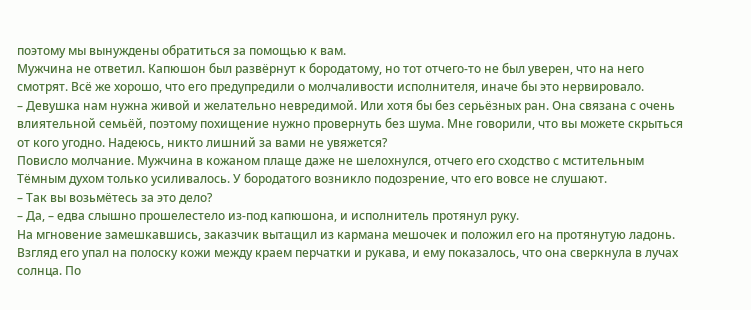поэтому мы вынуждены обратиться за помощью к вам.
Мужчина не ответил. Капюшон был развёрнут к бородатому, но тот отчего-то не был уверен, что на него смотрят. Всё же хорошо, что его предупредили о молчаливости исполнителя, иначе бы это нервировало.
– Девушка нам нужна живой и желательно невредимой. Или хотя бы без серьёзных ран. Она связана с очень влиятельной семьёй, поэтому похищение нужно провернуть без шума. Мне говорили, что вы можете скрыться от кого угодно. Надеюсь, никто лишний за вами не увяжется?
Повисло молчание. Мужчина в кожаном плаще даже не шелохнулся, отчего его сходство с мстительным Тёмным духом только усиливалось. У бородатого возникло подозрение, что его вовсе не слушают.
– Так вы возьмётесь за это дело?
– Да, – едва слышно прошелестело из-под капюшона, и исполнитель протянул руку.
На мгновение замешкавшись, заказчик вытащил из кармана мешочек и положил его на протянутую ладонь. Взгляд его упал на полоску кожи между краем перчатки и рукава, и ему показалось, что она сверкнула в лучах солнца. По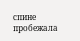спине пробежала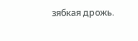зябкая дрожь.